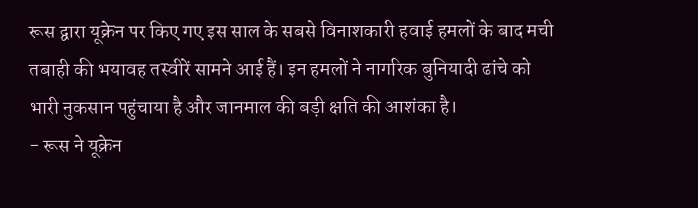रूस द्वारा यूक्रेन पर किए गए इस साल के सबसे विनाशकारी हवाई हमलों के बाद मची तबाही की भयावह तस्वीरें सामने आई हैं। इन हमलों ने नागरिक बुनियादी ढांचे को भारी नुकसान पहुंचाया है और जानमाल की बड़ी क्षति की आशंका है।
- रूस ने यूक्रेन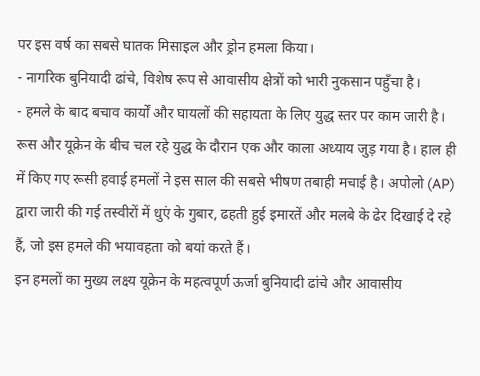पर इस वर्ष का सबसे घातक मिसाइल और ड्रोन हमला किया।
- नागरिक बुनियादी ढांचे, विशेष रूप से आवासीय क्षेत्रों को भारी नुकसान पहुँचा है।
- हमले के बाद बचाव कार्यों और घायलों की सहायता के लिए युद्ध स्तर पर काम जारी है।
रूस और यूक्रेन के बीच चल रहे युद्ध के दौरान एक और काला अध्याय जुड़ गया है। हाल ही में किए गए रूसी हवाई हमलों ने इस साल की सबसे भीषण तबाही मचाई है। अपोलो (AP) द्वारा जारी की गई तस्वीरों में धुएं के गुबार, ढहती हुई इमारतें और मलबे के ढेर दिखाई दे रहे हैं, जो इस हमले की भयावहता को बयां करते हैं।
इन हमलों का मुख्य लक्ष्य यूक्रेन के महत्वपूर्ण ऊर्जा बुनियादी ढांचे और आवासीय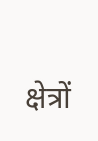क्षेत्रों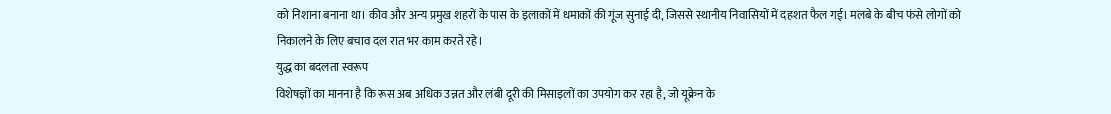को निशाना बनाना था। कीव और अन्य प्रमुख शहरों के पास के इलाकों में धमाकों की गूंज सुनाई दी, जिससे स्थानीय निवासियों में दहशत फैल गई। मलबे के बीच फंसे लोगों को निकालने के लिए बचाव दल रात भर काम करते रहे।
युद्ध का बदलता स्वरूप
विशेषज्ञों का मानना है कि रूस अब अधिक उन्नत और लंबी दूरी की मिसाइलों का उपयोग कर रहा है, जो यूक्रेन के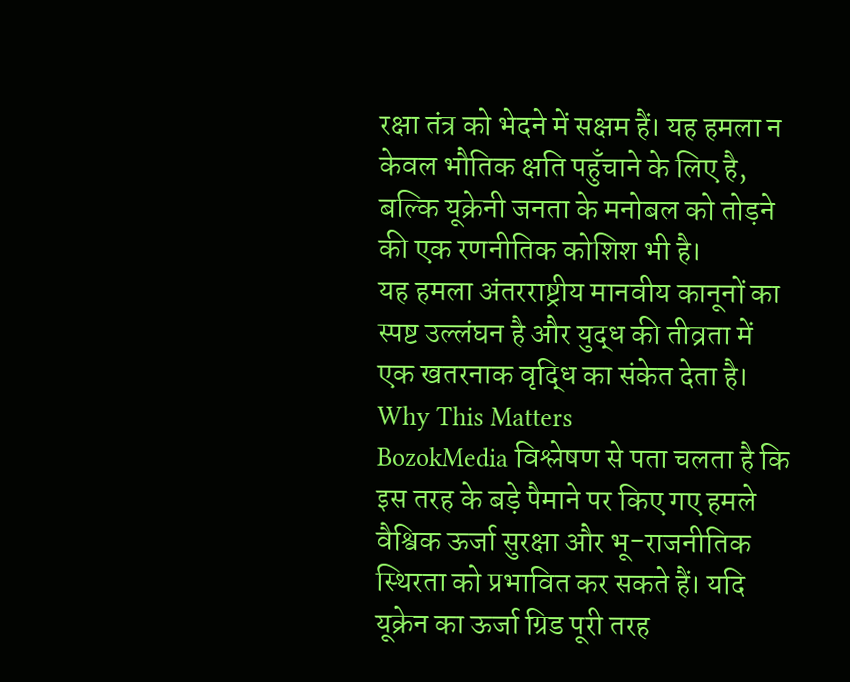रक्षा तंत्र को भेदने में सक्षम हैं। यह हमला न केवल भौतिक क्षति पहुँचाने के लिए है, बल्कि यूक्रेनी जनता के मनोबल को तोड़ने की एक रणनीतिक कोशिश भी है।
यह हमला अंतरराष्ट्रीय मानवीय कानूनों का स्पष्ट उल्लंघन है और युद्ध की तीव्रता में एक खतरनाक वृद्धि का संकेत देता है।
Why This Matters
BozokMedia विश्लेषण से पता चलता है कि इस तरह के बड़े पैमाने पर किए गए हमले वैश्विक ऊर्जा सुरक्षा और भू-राजनीतिक स्थिरता को प्रभावित कर सकते हैं। यदि यूक्रेन का ऊर्जा ग्रिड पूरी तरह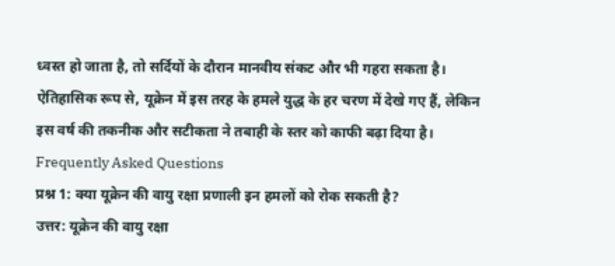ध्वस्त हो जाता है, तो सर्दियों के दौरान मानवीय संकट और भी गहरा सकता है।
ऐतिहासिक रूप से, यूक्रेन में इस तरह के हमले युद्ध के हर चरण में देखे गए हैं, लेकिन इस वर्ष की तकनीक और सटीकता ने तबाही के स्तर को काफी बढ़ा दिया है।
Frequently Asked Questions
प्रश्न 1: क्या यूक्रेन की वायु रक्षा प्रणाली इन हमलों को रोक सकती है?
उत्तर: यूक्रेन की वायु रक्षा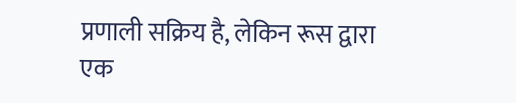प्रणाली सक्रिय है, लेकिन रूस द्वारा एक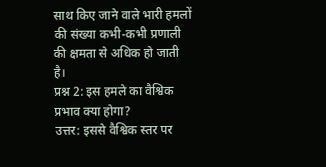साथ किए जाने वाले भारी हमलों की संख्या कभी-कभी प्रणाली की क्षमता से अधिक हो जाती है।
प्रश्न 2: इस हमले का वैश्विक प्रभाव क्या होगा?
उत्तर: इससे वैश्विक स्तर पर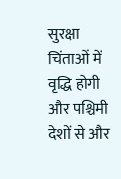सुरक्षा चिंताओं में वृद्धि होगी और पश्चिमी देशों से और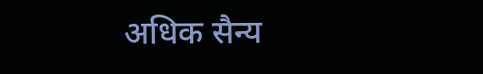अधिक सैन्य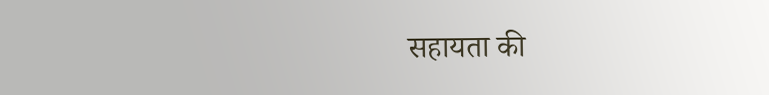सहायता की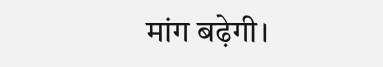मांग बढ़ेगी।